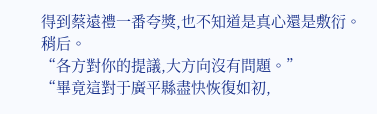得到蔡遠禮一番夸獎,也不知道是真心還是敷衍。
稍后。
“各方對你的提議,大方向沒有問題。”
“畢竟這對于廣平縣盡快恢復如初,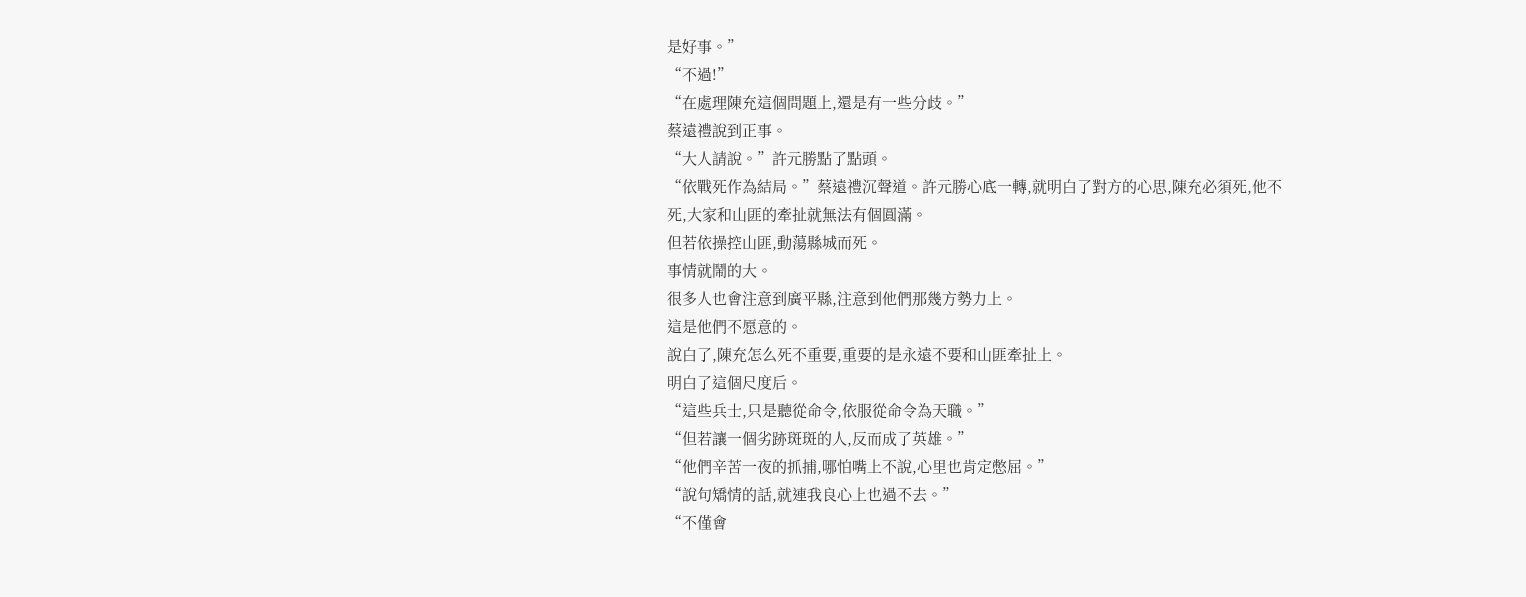是好事。”
“不過!”
“在處理陳充這個問題上,還是有一些分歧。”
蔡遠禮說到正事。
“大人請說。”許元勝點了點頭。
“依戰死作為結局。”蔡遠禮沉聲道。許元勝心底一轉,就明白了對方的心思,陳充必須死,他不死,大家和山匪的牽扯就無法有個圓滿。
但若依操控山匪,動蕩縣城而死。
事情就鬧的大。
很多人也會注意到廣平縣,注意到他們那幾方勢力上。
這是他們不愿意的。
說白了,陳充怎么死不重要,重要的是永遠不要和山匪牽扯上。
明白了這個尺度后。
“這些兵士,只是聽從命令,依服從命令為天職。”
“但若讓一個劣跡斑斑的人,反而成了英雄。”
“他們辛苦一夜的抓捕,哪怕嘴上不說,心里也肯定憋屈。”
“說句矯情的話,就連我良心上也過不去。”
“不僅會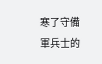寒了守備軍兵士的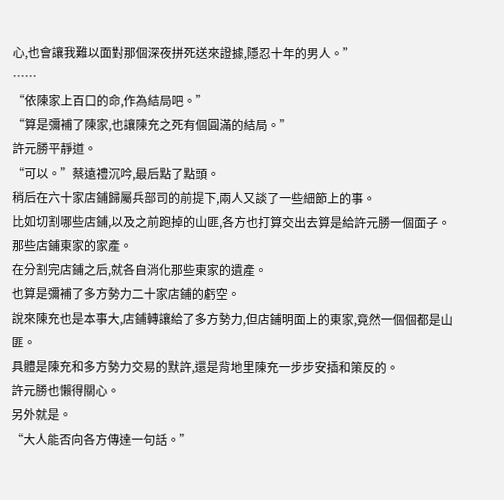心,也會讓我難以面對那個深夜拼死送來證據,隱忍十年的男人。”
……
“依陳家上百口的命,作為結局吧。”
“算是彌補了陳家,也讓陳充之死有個圓滿的結局。”
許元勝平靜道。
“可以。”蔡遠禮沉吟,最后點了點頭。
稍后在六十家店鋪歸屬兵部司的前提下,兩人又談了一些細節上的事。
比如切割哪些店鋪,以及之前跑掉的山匪,各方也打算交出去算是給許元勝一個面子。那些店鋪東家的家產。
在分割完店鋪之后,就各自消化那些東家的遺產。
也算是彌補了多方勢力二十家店鋪的虧空。
說來陳充也是本事大,店鋪轉讓給了多方勢力,但店鋪明面上的東家,竟然一個個都是山匪。
具體是陳充和多方勢力交易的默許,還是背地里陳充一步步安插和策反的。
許元勝也懶得關心。
另外就是。
“大人能否向各方傳達一句話。”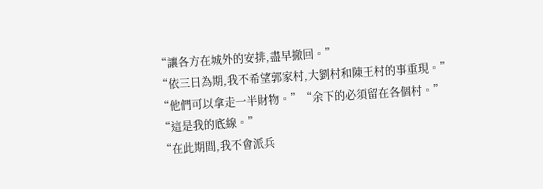“讓各方在城外的安排,盡早撤回。”
“依三日為期,我不希望郭家村,大劉村和陳王村的事重現。”
“他們可以拿走一半財物。”“余下的必須留在各個村。”
“這是我的底線。”
“在此期間,我不會派兵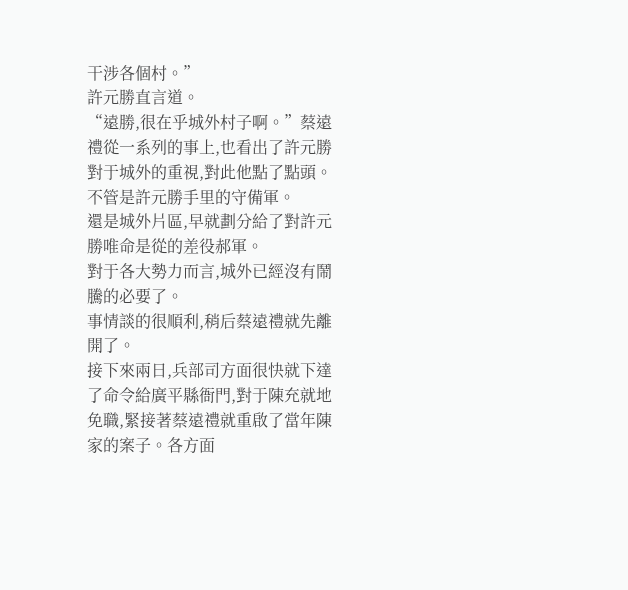干涉各個村。”
許元勝直言道。
“遠勝,很在乎城外村子啊。”蔡遠禮從一系列的事上,也看出了許元勝對于城外的重視,對此他點了點頭。
不管是許元勝手里的守備軍。
還是城外片區,早就劃分給了對許元勝唯命是從的差役郝軍。
對于各大勢力而言,城外已經沒有鬧騰的必要了。
事情談的很順利,稍后蔡遠禮就先離開了。
接下來兩日,兵部司方面很快就下達了命令給廣平縣衙門,對于陳充就地免職,緊接著蔡遠禮就重啟了當年陳家的案子。各方面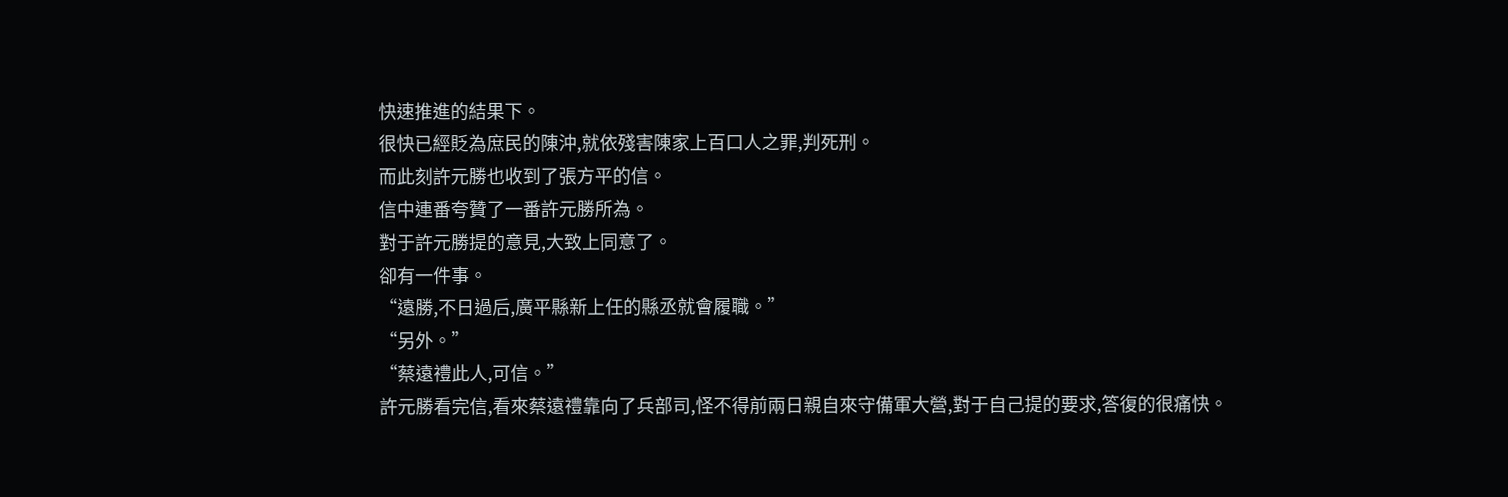快速推進的結果下。
很快已經貶為庶民的陳沖,就依殘害陳家上百口人之罪,判死刑。
而此刻許元勝也收到了張方平的信。
信中連番夸贊了一番許元勝所為。
對于許元勝提的意見,大致上同意了。
卻有一件事。
“遠勝,不日過后,廣平縣新上任的縣丞就會履職。”
“另外。”
“蔡遠禮此人,可信。”
許元勝看完信,看來蔡遠禮靠向了兵部司,怪不得前兩日親自來守備軍大營,對于自己提的要求,答復的很痛快。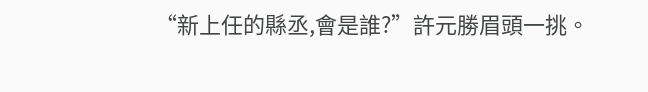“新上任的縣丞,會是誰?”許元勝眉頭一挑。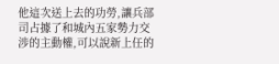他這次送上去的功勞,讓兵部司占據了和城內五家勢力交涉的主動權,可以說新上任的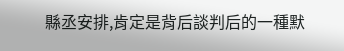縣丞安排,肯定是背后談判后的一種默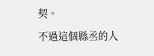契。
不過這個縣丞的人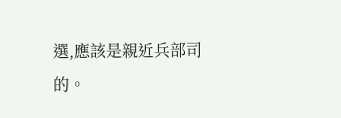選,應該是親近兵部司的。